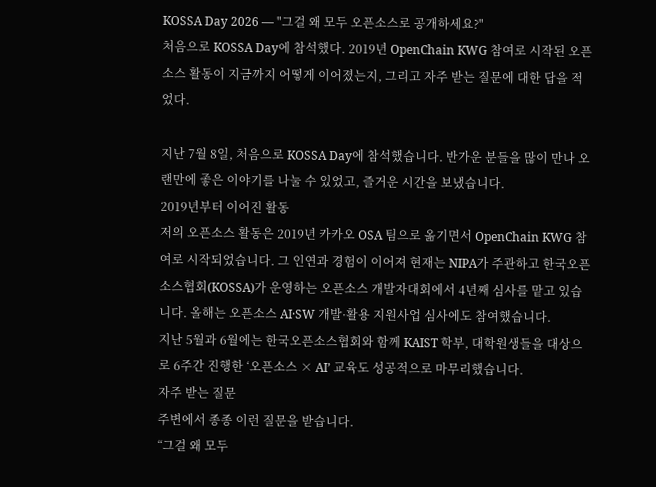KOSSA Day 2026 — "그걸 왜 모두 오픈소스로 공개하세요?"
처음으로 KOSSA Day에 참석했다. 2019년 OpenChain KWG 참여로 시작된 오픈소스 활동이 지금까지 어떻게 이어졌는지, 그리고 자주 받는 질문에 대한 답을 적었다.

지난 7월 8일, 처음으로 KOSSA Day에 참석했습니다. 반가운 분들을 많이 만나 오랜만에 좋은 이야기를 나눌 수 있었고, 즐거운 시간을 보냈습니다.
2019년부터 이어진 활동
저의 오픈소스 활동은 2019년 카카오 OSA 팀으로 옮기면서 OpenChain KWG 참여로 시작되었습니다. 그 인연과 경험이 이어져 현재는 NIPA가 주관하고 한국오픈소스협회(KOSSA)가 운영하는 오픈소스 개발자대회에서 4년째 심사를 맡고 있습니다. 올해는 오픈소스 AI·SW 개발·활용 지원사업 심사에도 참여했습니다.
지난 5월과 6월에는 한국오픈소스협회와 함께 KAIST 학부, 대학원생들을 대상으로 6주간 진행한 ‘오픈소스 × AI’ 교육도 성공적으로 마무리했습니다.
자주 받는 질문
주변에서 종종 이런 질문을 받습니다.
“그걸 왜 모두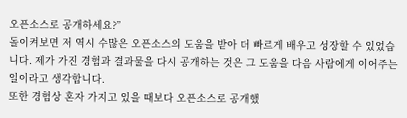오픈소스로 공개하세요?”
돌이켜보면 저 역시 수많은 오픈소스의 도움을 받아 더 빠르게 배우고 성장할 수 있었습니다. 제가 가진 경험과 결과물을 다시 공개하는 것은 그 도움을 다음 사람에게 이어주는 일이라고 생각합니다.
또한 경험상 혼자 가지고 있을 때보다 오픈소스로 공개했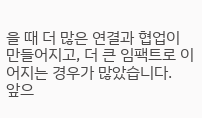을 때 더 많은 연결과 협업이 만들어지고, 더 큰 임팩트로 이어지는 경우가 많았습니다.
앞으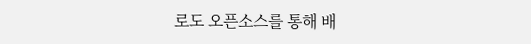로도 오픈소스를 통해 배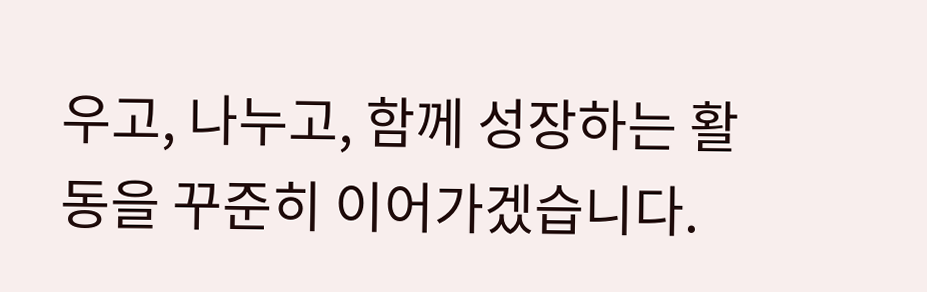우고, 나누고, 함께 성장하는 활동을 꾸준히 이어가겠습니다.